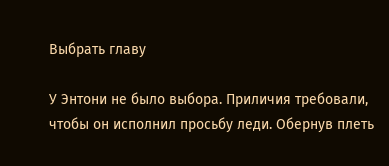Выбрать главу

У Энтони не было выбора. Приличия требовали, чтобы он исполнил просьбу леди. Обернув плеть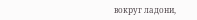вокруг ладони,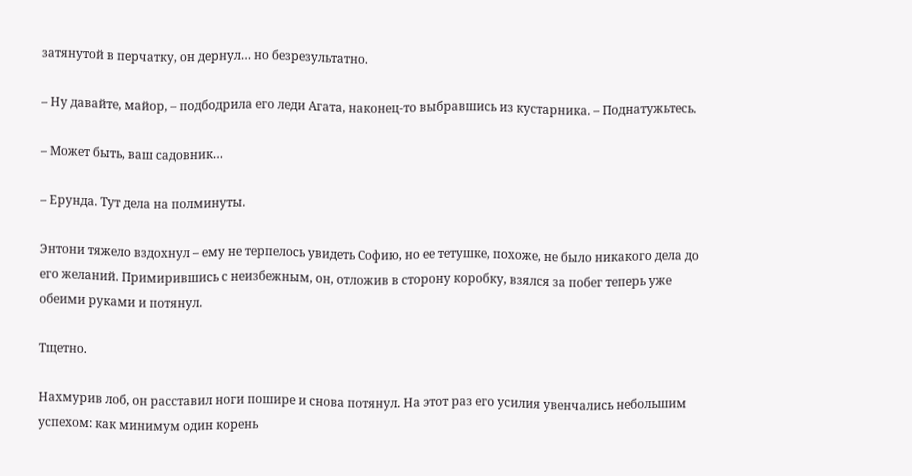затянутой в перчатку, он дернул… но безрезультатно.

– Ну давайте, майор, – подбодрила его леди Агата, наконец-то выбравшись из кустарника. – Поднатужьтесь.

– Может быть, ваш садовник…

– Ерунда. Тут дела на полминуты.

Энтони тяжело вздохнул – ему не терпелось увидеть Софию, но ее тетушке, похоже, не было никакого дела до его желаний. Примирившись с неизбежным, он, отложив в сторону коробку, взялся за побег теперь уже обеими руками и потянул.

Тщетно.

Нахмурив лоб, он расставил ноги пошире и снова потянул. На этот раз его усилия увенчались небольшим успехом: как минимум один корень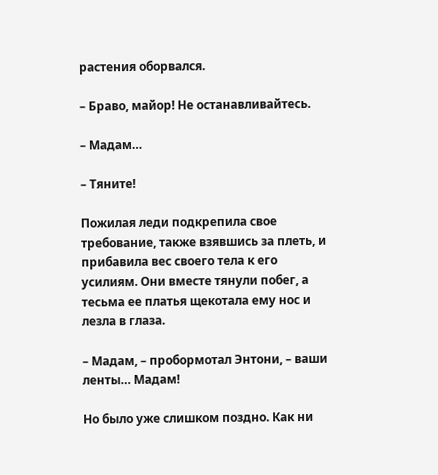растения оборвался.

– Браво, майор! Не останавливайтесь.

– Мадам…

– Тяните!

Пожилая леди подкрепила свое требование, также взявшись за плеть, и прибавила вес своего тела к его усилиям. Они вместе тянули побег, а тесьма ее платья щекотала ему нос и лезла в глаза.

– Мадам, – пробормотал Энтони, – ваши ленты… Мадам!

Но было уже слишком поздно. Как ни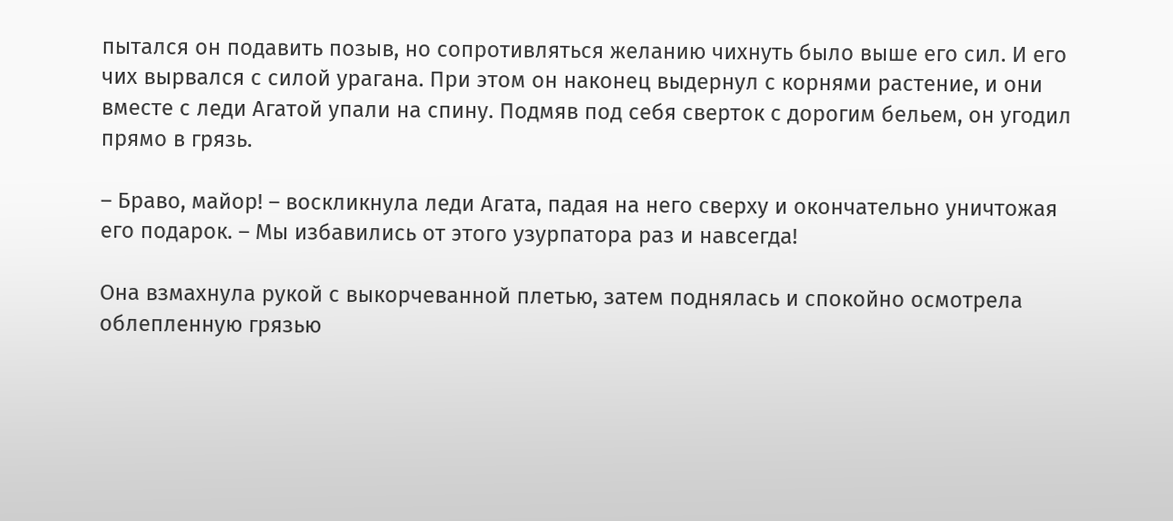пытался он подавить позыв, но сопротивляться желанию чихнуть было выше его сил. И его чих вырвался с силой урагана. При этом он наконец выдернул с корнями растение, и они вместе с леди Агатой упали на спину. Подмяв под себя сверток с дорогим бельем, он угодил прямо в грязь.

– Браво, майор! – воскликнула леди Агата, падая на него сверху и окончательно уничтожая его подарок. – Мы избавились от этого узурпатора раз и навсегда!

Она взмахнула рукой с выкорчеванной плетью, затем поднялась и спокойно осмотрела облепленную грязью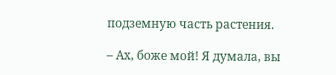подземную часть растения.

– Ах, боже мой! Я думала, вы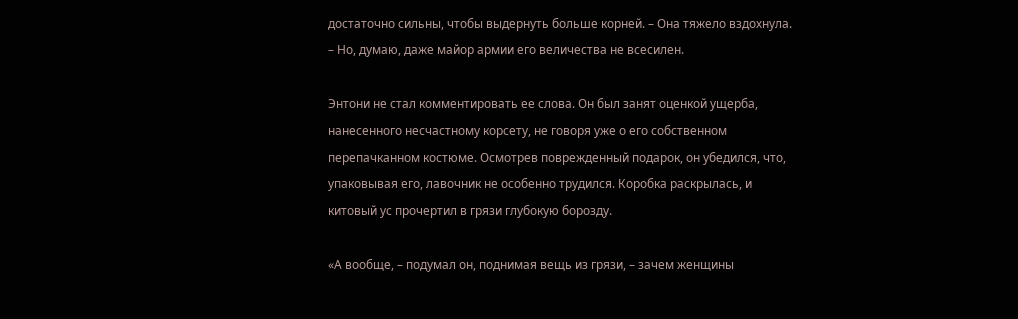достаточно сильны, чтобы выдернуть больше корней. – Она тяжело вздохнула. – Но, думаю, даже майор армии его величества не всесилен.

Энтони не стал комментировать ее слова. Он был занят оценкой ущерба, нанесенного несчастному корсету, не говоря уже о его собственном перепачканном костюме. Осмотрев поврежденный подарок, он убедился, что, упаковывая его, лавочник не особенно трудился. Коробка раскрылась, и китовый ус прочертил в грязи глубокую борозду.

«А вообще, – подумал он, поднимая вещь из грязи, – зачем женщины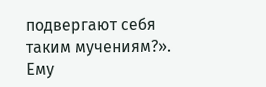подвергают себя таким мучениям?». Ему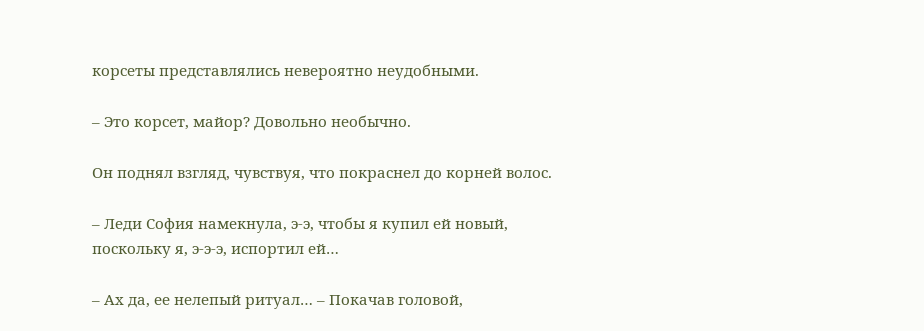корсеты представлялись невероятно неудобными.

– Это корсет, майор? Довольно необычно.

Он поднял взгляд, чувствуя, что покраснел до корней волос.

– Леди София намекнула, э-э, чтобы я купил ей новый, поскольку я, э-э-э, испортил ей…

– Ах да, ее нелепый ритуал… – Покачав головой,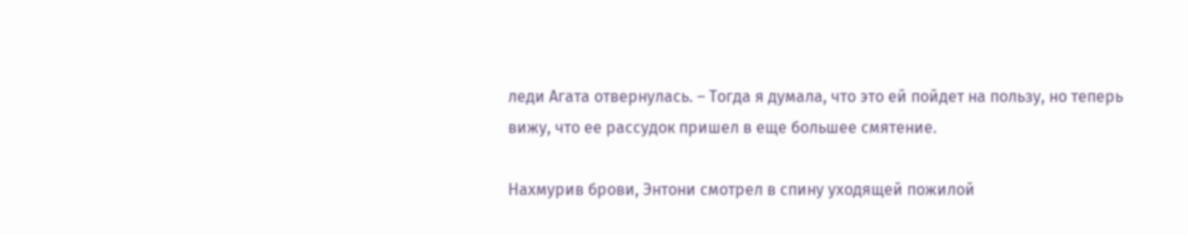леди Агата отвернулась. – Тогда я думала, что это ей пойдет на пользу, но теперь вижу, что ее рассудок пришел в еще большее смятение.

Нахмурив брови, Энтони смотрел в спину уходящей пожилой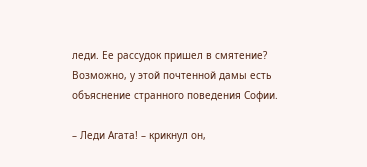леди. Ее рассудок пришел в смятение? Возможно, у этой почтенной дамы есть объяснение странного поведения Софии.

– Леди Агата! – крикнул он,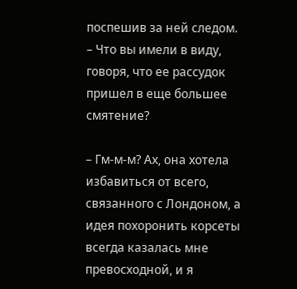поспешив за ней следом. – Что вы имели в виду, говоря, что ее рассудок пришел в еще большее смятение?

– Гм-м-м? Ах, она хотела избавиться от всего, связанного с Лондоном, а идея похоронить корсеты всегда казалась мне превосходной, и я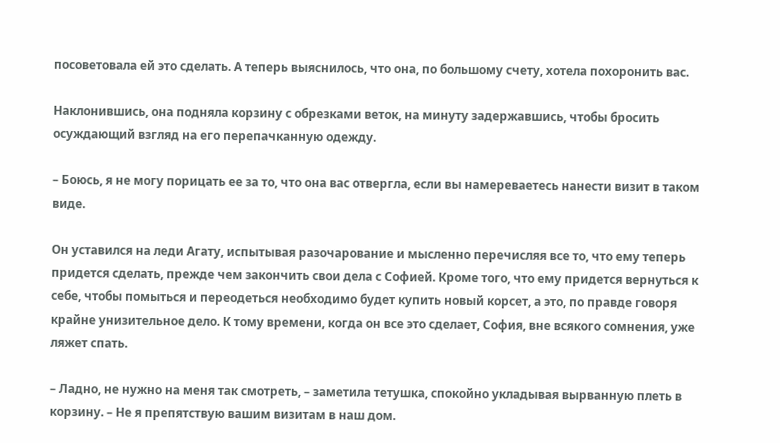посоветовала ей это сделать. А теперь выяснилось, что она, по большому счету, хотела похоронить вас.

Наклонившись, она подняла корзину с обрезками веток, на минуту задержавшись, чтобы бросить осуждающий взгляд на его перепачканную одежду.

– Боюсь, я не могу порицать ее за то, что она вас отвергла, если вы намереваетесь нанести визит в таком виде.

Он уставился на леди Агату, испытывая разочарование и мысленно перечисляя все то, что ему теперь придется сделать, прежде чем закончить свои дела с Софией. Кроме того, что ему придется вернуться к себе, чтобы помыться и переодеться необходимо будет купить новый корсет, а это, по правде говоря крайне унизительное дело. К тому времени, когда он все это сделает, София, вне всякого сомнения, уже ляжет спать.

– Ладно, не нужно на меня так смотреть, – заметила тетушка, спокойно укладывая вырванную плеть в корзину. – Не я препятствую вашим визитам в наш дом.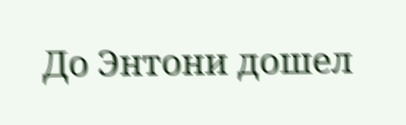До Энтони дошел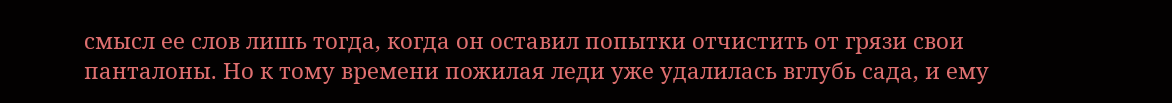смысл ее слов лишь тогда, когда он оставил попытки отчистить от грязи свои панталоны. Но к тому времени пожилая леди уже удалилась вглубь сада, и ему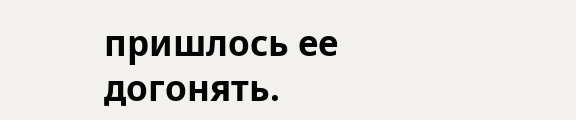пришлось ее догонять.